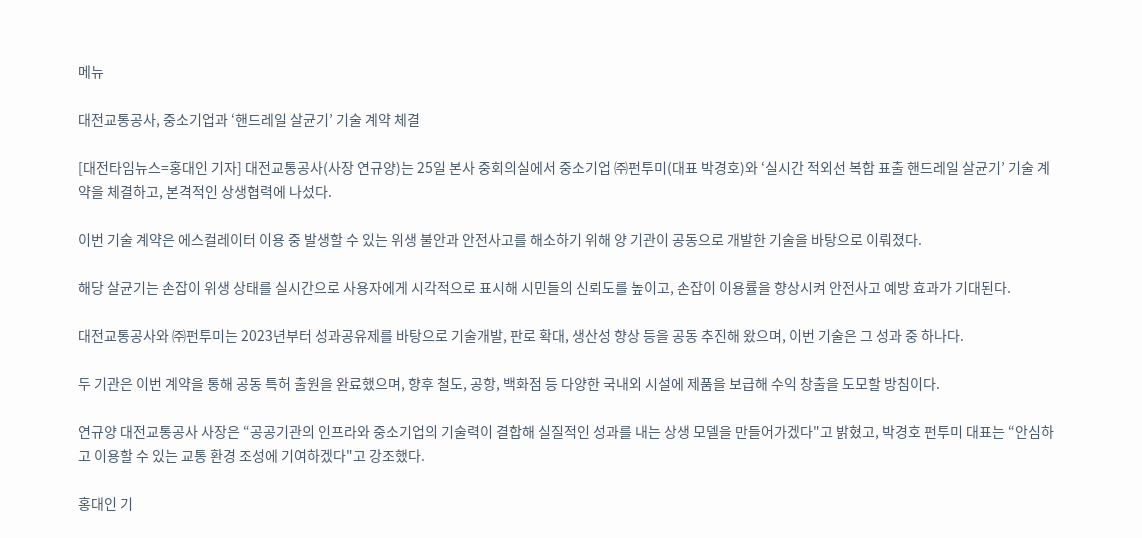메뉴

대전교통공사, 중소기업과 ‘핸드레일 살균기’ 기술 계약 체결

[대전타임뉴스=홍대인 기자] 대전교통공사(사장 연규양)는 25일 본사 중회의실에서 중소기업 ㈜펀투미(대표 박경호)와 ‘실시간 적외선 복합 표출 핸드레일 살균기’ 기술 계약을 체결하고, 본격적인 상생협력에 나섰다.

이번 기술 계약은 에스컬레이터 이용 중 발생할 수 있는 위생 불안과 안전사고를 해소하기 위해 양 기관이 공동으로 개발한 기술을 바탕으로 이뤄졌다.

해당 살균기는 손잡이 위생 상태를 실시간으로 사용자에게 시각적으로 표시해 시민들의 신뢰도를 높이고, 손잡이 이용률을 향상시켜 안전사고 예방 효과가 기대된다.

대전교통공사와 ㈜펀투미는 2023년부터 성과공유제를 바탕으로 기술개발, 판로 확대, 생산성 향상 등을 공동 추진해 왔으며, 이번 기술은 그 성과 중 하나다.

두 기관은 이번 계약을 통해 공동 특허 출원을 완료했으며, 향후 철도, 공항, 백화점 등 다양한 국내외 시설에 제품을 보급해 수익 창출을 도모할 방침이다.

연규양 대전교통공사 사장은 “공공기관의 인프라와 중소기업의 기술력이 결합해 실질적인 성과를 내는 상생 모델을 만들어가겠다"고 밝혔고, 박경호 펀투미 대표는 “안심하고 이용할 수 있는 교통 환경 조성에 기여하겠다"고 강조했다.

홍대인 기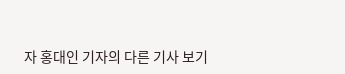자 홍대인 기자의 다른 기사 보기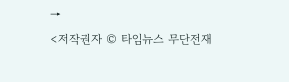→
<저작권자 © 타임뉴스 무단전재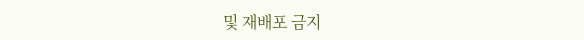및 재배포 금지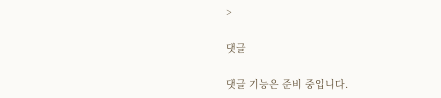>

댓글

댓글 기능은 준비 중입니다.